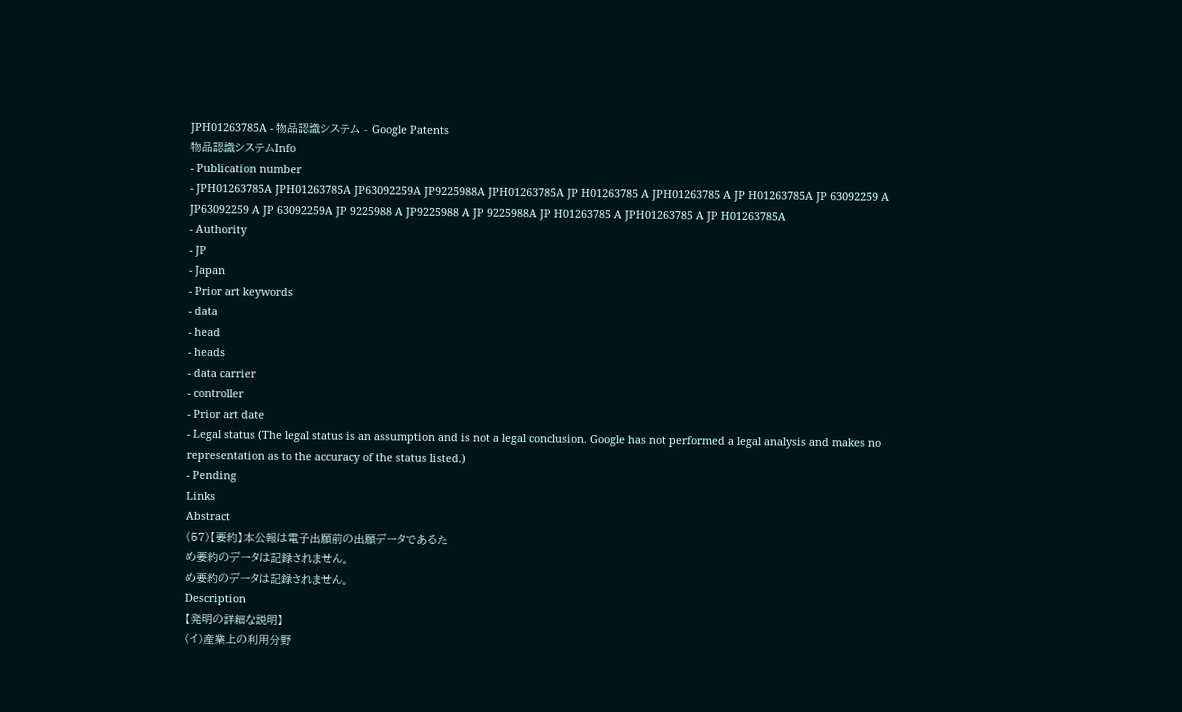JPH01263785A - 物品認識システム - Google Patents
物品認識システムInfo
- Publication number
- JPH01263785A JPH01263785A JP63092259A JP9225988A JPH01263785A JP H01263785 A JPH01263785 A JP H01263785A JP 63092259 A JP63092259 A JP 63092259A JP 9225988 A JP9225988 A JP 9225988A JP H01263785 A JPH01263785 A JP H01263785A
- Authority
- JP
- Japan
- Prior art keywords
- data
- head
- heads
- data carrier
- controller
- Prior art date
- Legal status (The legal status is an assumption and is not a legal conclusion. Google has not performed a legal analysis and makes no representation as to the accuracy of the status listed.)
- Pending
Links
Abstract
(57)【要約】本公報は電子出願前の出願データであるた
め要約のデータは記録されません。
め要約のデータは記録されません。
Description
【発明の詳細な説明】
(イ)産業上の利用分野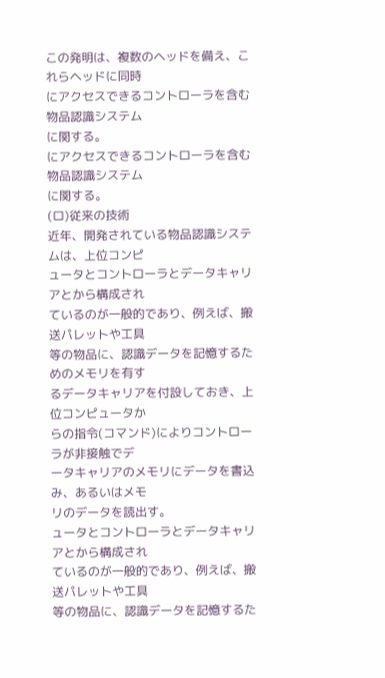この発明は、複数のヘッドを備え、これらヘッドに同時
にアクセスできるコントローラを含む物品認識システム
に関する。
にアクセスできるコントローラを含む物品認識システム
に関する。
(ロ)従来の技術
近年、開発されている物品認識システムは、上位コンピ
ュータとコントローラとデータキャリアとから構成され
ているのが一般的であり、例えば、搬送パレットや工具
等の物品に、認識データを記憶するためのメモリを有す
るデータキャリアを付設しておき、上位コンピュータか
らの指令(コマンド)によりコントローラが非接触でデ
ータキャリアのメモリにデータを書込み、あるいはメモ
リのデータを読出す。
ュータとコントローラとデータキャリアとから構成され
ているのが一般的であり、例えば、搬送パレットや工具
等の物品に、認識データを記憶するた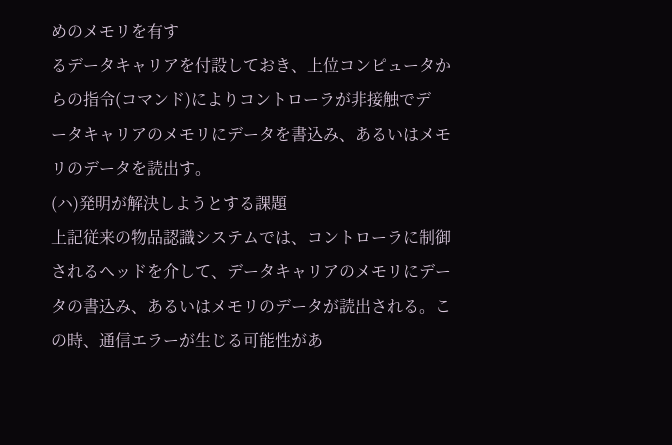めのメモリを有す
るデータキャリアを付設しておき、上位コンピュータか
らの指令(コマンド)によりコントローラが非接触でデ
ータキャリアのメモリにデータを書込み、あるいはメモ
リのデータを読出す。
(ハ)発明が解決しようとする課題
上記従来の物品認識システムでは、コントローラに制御
されるヘッドを介して、データキャリアのメモリにデー
タの書込み、あるいはメモリのデータが読出される。こ
の時、通信エラーが生じる可能性があ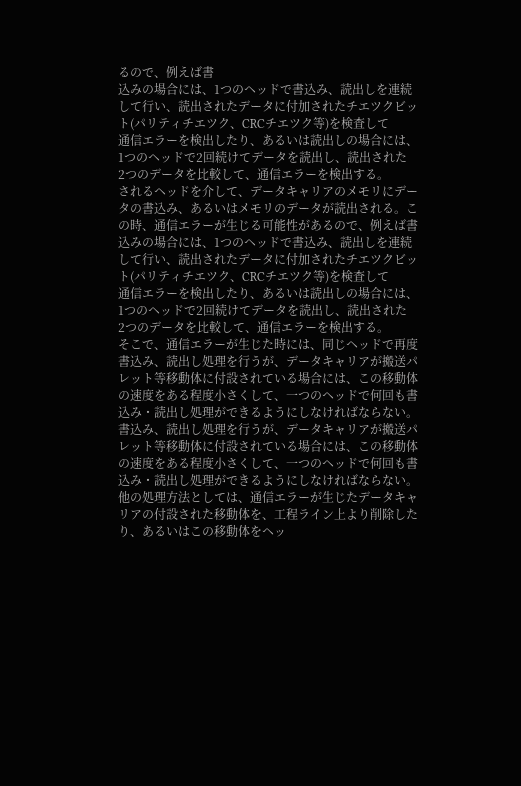るので、例えば書
込みの場合には、1つのヘッドで書込み、読出しを連続
して行い、読出されたデータに付加されたチエツクビッ
ト(パリティチエツク、CRCチエツク等)を検査して
通信エラーを検出したり、あるいは読出しの場合には、
1つのヘッドで2回続けてデータを読出し、読出された
2つのデータを比較して、通信エラーを検出する。
されるヘッドを介して、データキャリアのメモリにデー
タの書込み、あるいはメモリのデータが読出される。こ
の時、通信エラーが生じる可能性があるので、例えば書
込みの場合には、1つのヘッドで書込み、読出しを連続
して行い、読出されたデータに付加されたチエツクビッ
ト(パリティチエツク、CRCチエツク等)を検査して
通信エラーを検出したり、あるいは読出しの場合には、
1つのヘッドで2回続けてデータを読出し、読出された
2つのデータを比較して、通信エラーを検出する。
そこで、通信エラーが生じた時には、同じヘッドで再度
書込み、読出し処理を行うが、データキャリアが搬送パ
レット等移動体に付設されている場合には、この移動体
の速度をある程度小さくして、一つのヘッドで何回も書
込み・読出し処理ができるようにしなければならない。
書込み、読出し処理を行うが、データキャリアが搬送パ
レット等移動体に付設されている場合には、この移動体
の速度をある程度小さくして、一つのヘッドで何回も書
込み・読出し処理ができるようにしなければならない。
他の処理方法としては、通信エラーが生じたデータキャ
リアの付設された移動体を、工程ライン上より削除した
り、あるいはこの移動体をヘッ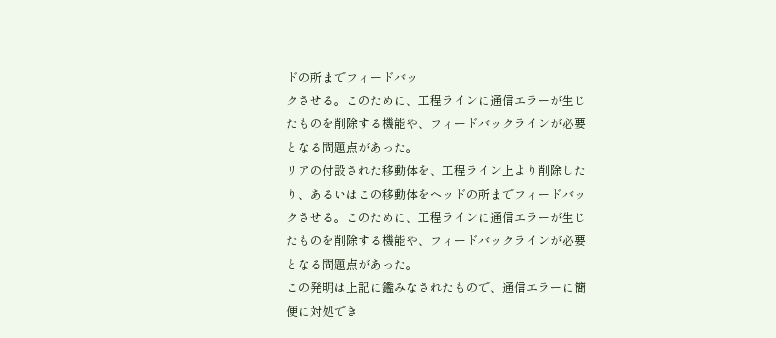ドの所までフィードバッ
クさせる。このために、工程ラインに通信エラーが生じ
たものを削除する機能や、フィードバックラインが必要
となる問題点があった。
リアの付設された移動体を、工程ライン上より削除した
り、あるいはこの移動体をヘッドの所までフィードバッ
クさせる。このために、工程ラインに通信エラーが生じ
たものを削除する機能や、フィードバックラインが必要
となる問題点があった。
この発明は上記に鑑みなされたもので、通信エラーに簡
便に対処でき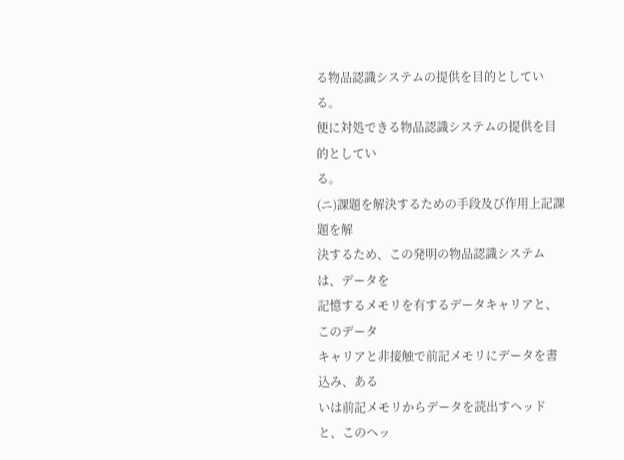る物品認識システムの提供を目的としてい
る。
便に対処できる物品認識システムの提供を目的としてい
る。
(ニ)課題を解決するための手段及び作用上記課題を解
決するため、この発明の物品認識システムは、データを
記憶するメモリを有するデータキャリアと、このデータ
キャリアと非接触で前記メモリにデータを書込み、ある
いは前記メモリからデータを読出すヘッドと、このヘッ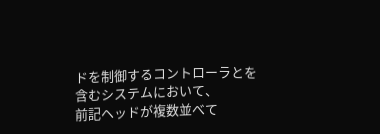ドを制御するコントローラとを含むシステムにおいて、
前記ヘッドが複数並べて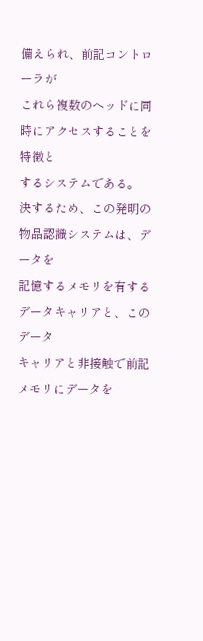備えられ、前記コントローラが
これら複数のヘッドに同時にアクセスすることを特徴と
するシステムである。
決するため、この発明の物品認識システムは、データを
記憶するメモリを有するデータキャリアと、このデータ
キャリアと非接触で前記メモリにデータを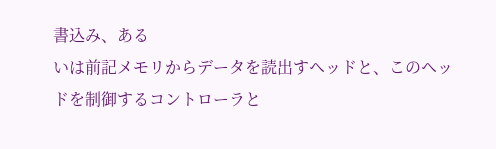書込み、ある
いは前記メモリからデータを読出すヘッドと、このヘッ
ドを制御するコントローラと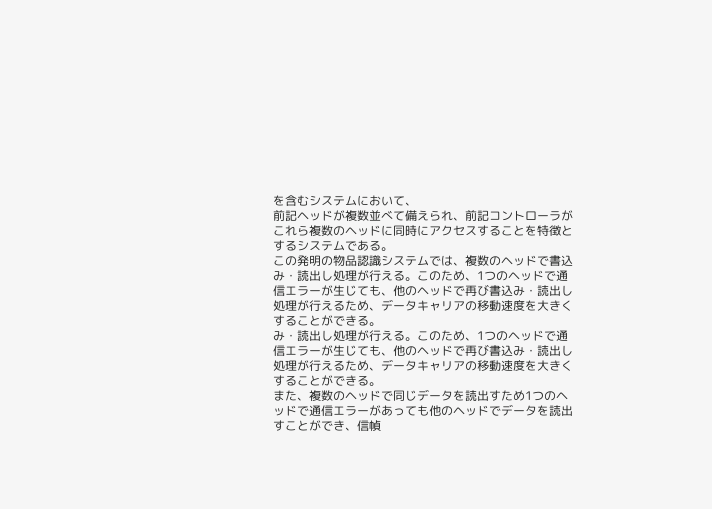を含むシステムにおいて、
前記ヘッドが複数並べて備えられ、前記コントローラが
これら複数のヘッドに同時にアクセスすることを特徴と
するシステムである。
この発明の物品認識システムでは、複数のヘッドで書込
み・読出し処理が行える。このため、1つのヘッドで通
信エラーが生じても、他のヘッドで再び書込み・読出し
処理が行えるため、データキャリアの移動速度を大きく
することができる。
み・読出し処理が行える。このため、1つのヘッドで通
信エラーが生じても、他のヘッドで再び書込み・読出し
処理が行えるため、データキャリアの移動速度を大きく
することができる。
また、複数のヘッドで同じデータを読出すため1つのヘ
ッドで通信エラーがあっても他のヘッドでデータを読出
すことができ、信幀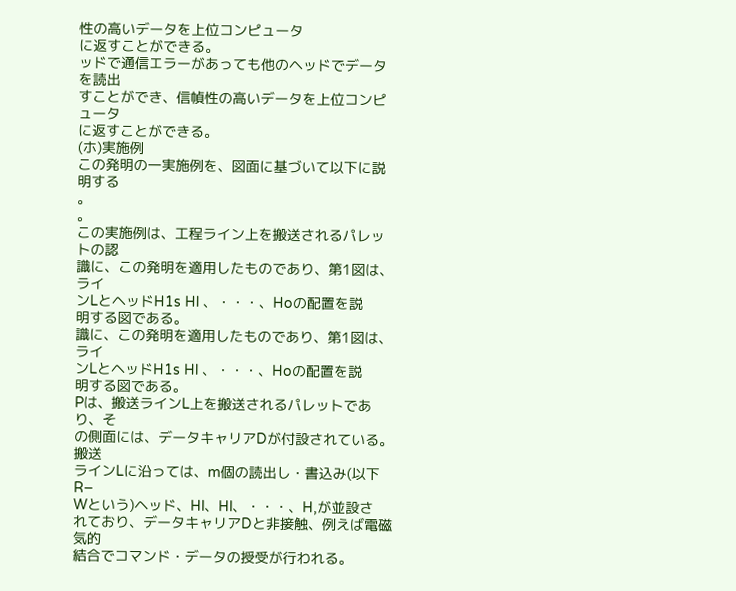性の高いデータを上位コンピュータ
に返すことができる。
ッドで通信エラーがあっても他のヘッドでデータを読出
すことができ、信幀性の高いデータを上位コンピュータ
に返すことができる。
(ホ)実施例
この発明の一実施例を、図面に基づいて以下に説明する
。
。
この実施例は、工程ライン上を搬送されるパレットの認
識に、この発明を適用したものであり、第1図は、ライ
ンLとヘッドH1s Hl 、・・・、Hoの配置を説
明する図である。
識に、この発明を適用したものであり、第1図は、ライ
ンLとヘッドH1s Hl 、・・・、Hoの配置を説
明する図である。
Pは、搬送ラインL上を搬送されるパレットであり、そ
の側面には、データキャリアDが付設されている。搬送
ラインLに沿っては、m個の読出し・書込み(以下R−
Wという)ヘッド、Hl、Hl、・・・、H,が並設さ
れており、データキャリアDと非接触、例えば電磁気的
結合でコマンド・データの授受が行われる。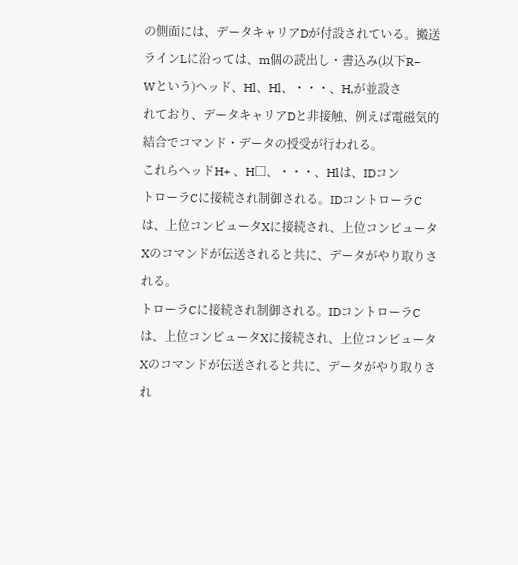の側面には、データキャリアDが付設されている。搬送
ラインLに沿っては、m個の読出し・書込み(以下R−
Wという)ヘッド、Hl、Hl、・・・、H,が並設さ
れており、データキャリアDと非接触、例えば電磁気的
結合でコマンド・データの授受が行われる。
これらヘッドH+ 、H□、・・・、Hlは、IDコン
トローラCに接続され制御される。IDコントローラC
は、上位コンピュータXに接続され、上位コンピュータ
Xのコマンドが伝送されると共に、データがやり取りさ
れる。
トローラCに接続され制御される。IDコントローラC
は、上位コンピュータXに接続され、上位コンピュータ
Xのコマンドが伝送されると共に、データがやり取りさ
れ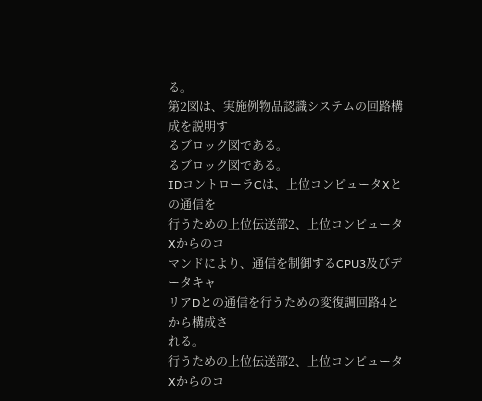る。
第2図は、実施例物品認識システムの回路構成を説明す
るブロック図である。
るブロック図である。
IDコントローラCは、上位コンピュータXとの通信を
行うための上位伝送部2、上位コンピュータXからのコ
マンドにより、通信を制御するCPU3及びデータキャ
リアDとの通信を行うための変復調回路4とから構成さ
れる。
行うための上位伝送部2、上位コンピュータXからのコ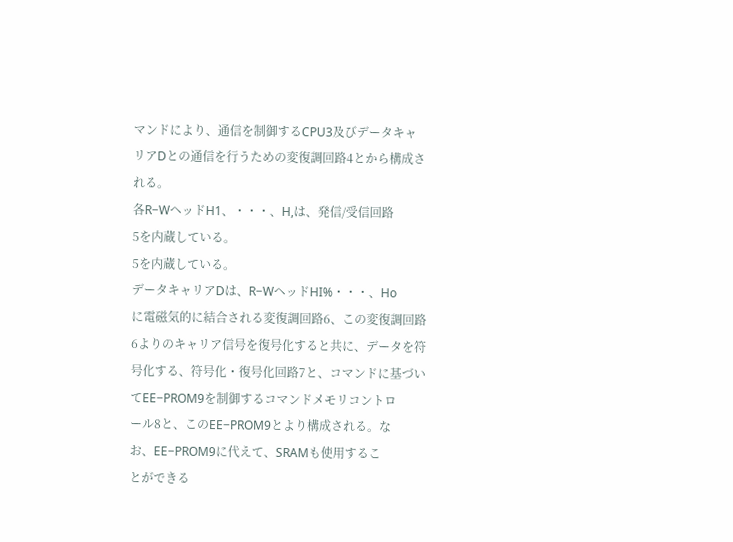マンドにより、通信を制御するCPU3及びデータキャ
リアDとの通信を行うための変復調回路4とから構成さ
れる。
各R−WヘッドH1、・・・、H,は、発信/受信回路
5を内蔵している。
5を内蔵している。
データキャリアDは、R−WヘッドHI%・・・、Ho
に電磁気的に結合される変復調回路6、この変復調回路
6よりのキャリア信号を復号化すると共に、データを符
号化する、符号化・復号化回路7と、コマンドに基づい
てEE−PROM9を制御するコマンドメモリコントロ
ール8と、このEE−PROM9とより構成される。な
お、EE−PROM9に代えて、SRAMも使用するこ
とができる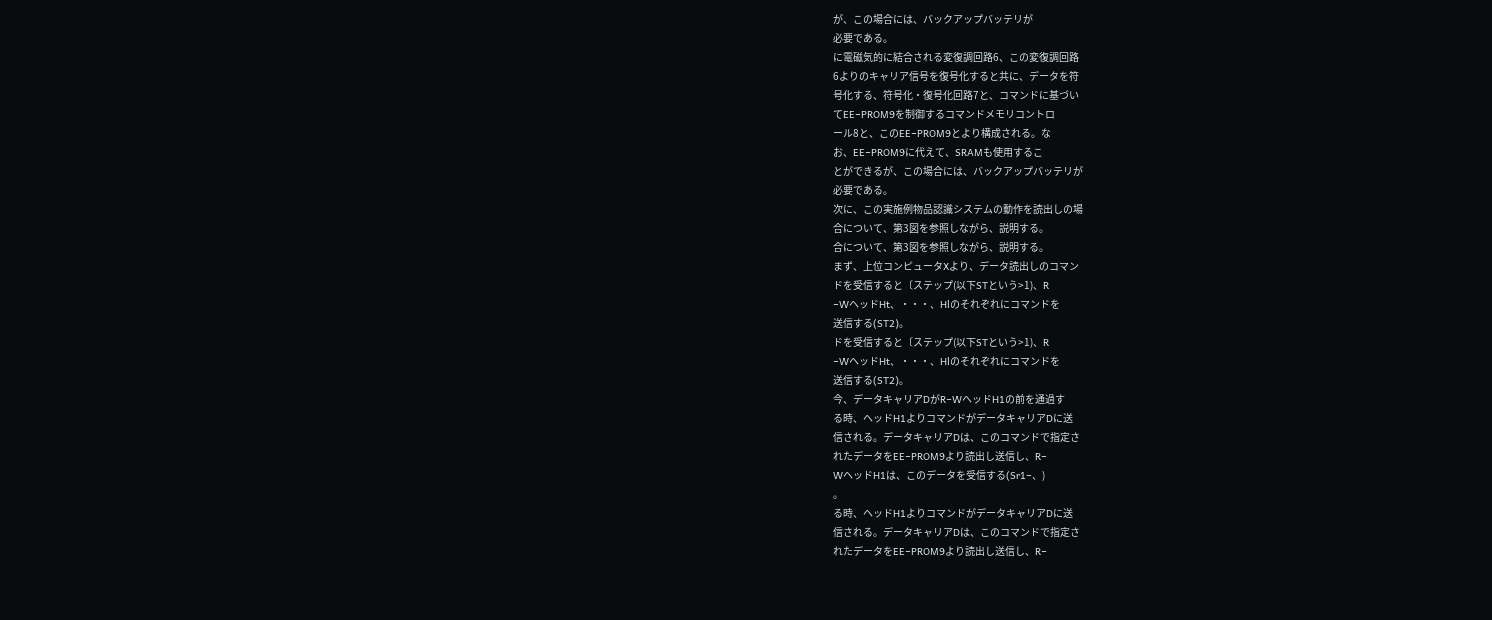が、この場合には、バックアップバッテリが
必要である。
に電磁気的に結合される変復調回路6、この変復調回路
6よりのキャリア信号を復号化すると共に、データを符
号化する、符号化・復号化回路7と、コマンドに基づい
てEE−PROM9を制御するコマンドメモリコントロ
ール8と、このEE−PROM9とより構成される。な
お、EE−PROM9に代えて、SRAMも使用するこ
とができるが、この場合には、バックアップバッテリが
必要である。
次に、この実施例物品認識システムの動作を読出しの場
合について、第3図を参照しながら、説明する。
合について、第3図を参照しながら、説明する。
まず、上位コンピュータXより、データ読出しのコマン
ドを受信すると〔ステップ(以下STという>1)、R
−WヘッドHt、・・・、Hlのそれぞれにコマンドを
送信する(ST2)。
ドを受信すると〔ステップ(以下STという>1)、R
−WヘッドHt、・・・、Hlのそれぞれにコマンドを
送信する(ST2)。
今、データキャリアDがR−WヘッドH1の前を通過す
る時、ヘッドH1よりコマンドがデータキャリアDに送
信される。データキャリアDは、このコマンドで指定さ
れたデータをEE−PROM9より読出し送信し、R−
WヘッドH1は、このデータを受信する(Sr1−、)
。
る時、ヘッドH1よりコマンドがデータキャリアDに送
信される。データキャリアDは、このコマンドで指定さ
れたデータをEE−PROM9より読出し送信し、R−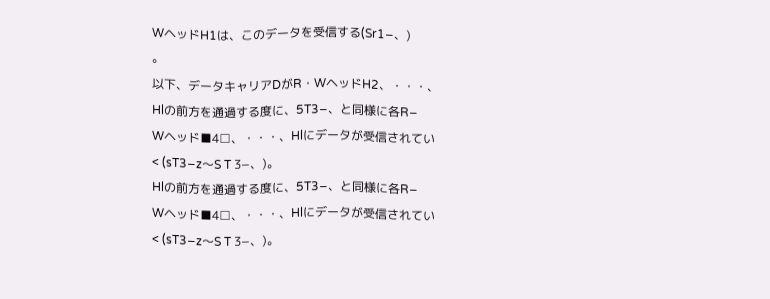WヘッドH1は、このデータを受信する(Sr1−、)
。
以下、データキャリアDがR・WヘッドH2、・・・、
Hlの前方を通過する度に、5T3−、と同様に各R−
Wヘッド■4□、・・・、Hlにデータが受信されてい
< (sT3−z〜S T 3−、)。
Hlの前方を通過する度に、5T3−、と同様に各R−
Wヘッド■4□、・・・、Hlにデータが受信されてい
< (sT3−z〜S T 3−、)。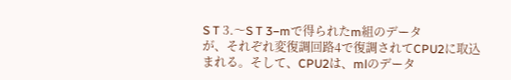S T 3.〜S T 3−mで得られたm組のデータ
が、それぞれ変復調回路4で復調されてCPU2に取込
まれる。そして、CPU2は、mlのデータ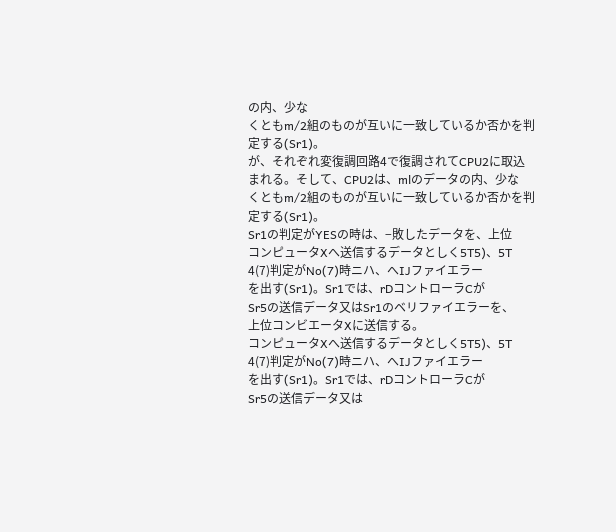の内、少な
くともm/2組のものが互いに一致しているか否かを判
定する(Sr1)。
が、それぞれ変復調回路4で復調されてCPU2に取込
まれる。そして、CPU2は、mlのデータの内、少な
くともm/2組のものが互いに一致しているか否かを判
定する(Sr1)。
Sr1の判定がYESの時は、−敗したデータを、上位
コンピュータXへ送信するデータとしく5T5)、5T
4(7)判定がNo(7)時ニハ、へIJファイエラー
を出す(Sr1)。Sr1では、rDコントローラCが
Sr5の送信データ又はSr1のベリファイエラーを、
上位コンビエータXに送信する。
コンピュータXへ送信するデータとしく5T5)、5T
4(7)判定がNo(7)時ニハ、へIJファイエラー
を出す(Sr1)。Sr1では、rDコントローラCが
Sr5の送信データ又は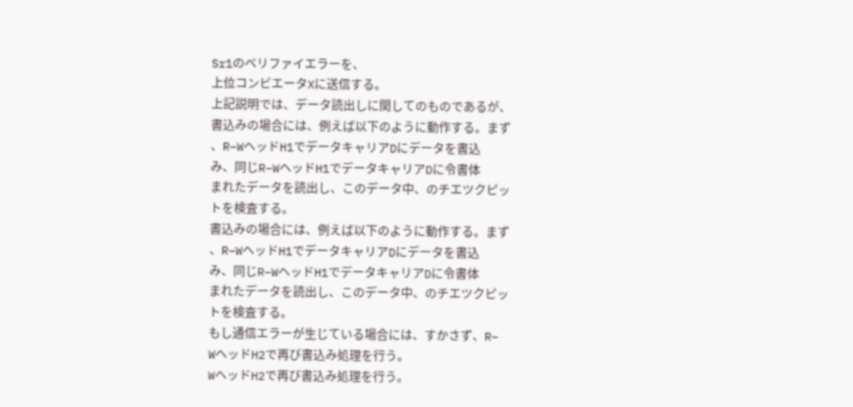Sr1のベリファイエラーを、
上位コンビエータXに送信する。
上記説明では、データ読出しに関してのものであるが、
書込みの場合には、例えば以下のように動作する。まず
、R−WヘッドH1でデータキャリアDにデータを書込
み、同じR−WヘッドH1でデータキャリアDに令書体
まれたデータを読出し、このデータ中、のチエツクピッ
トを検査する。
書込みの場合には、例えば以下のように動作する。まず
、R−WヘッドH1でデータキャリアDにデータを書込
み、同じR−WヘッドH1でデータキャリアDに令書体
まれたデータを読出し、このデータ中、のチエツクピッ
トを検査する。
もし通信エラーが生じている場合には、すかさず、R−
WヘッドH2で再び書込み処理を行う。
WヘッドH2で再び書込み処理を行う。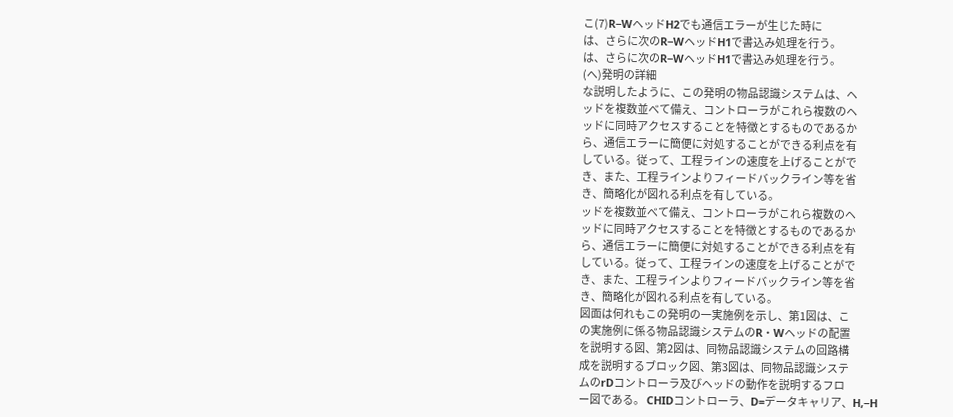こ(7)R−WヘッドH2でも通信エラーが生じた時に
は、さらに次のR−WヘッドH1で書込み処理を行う。
は、さらに次のR−WヘッドH1で書込み処理を行う。
(へ)発明の詳細
な説明したように、この発明の物品認識システムは、ヘ
ッドを複数並べて備え、コントローラがこれら複数のヘ
ッドに同時アクセスすることを特徴とするものであるか
ら、通信エラーに簡便に対処することができる利点を有
している。従って、工程ラインの速度を上げることがで
き、また、工程ラインよりフィードバックライン等を省
き、簡略化が図れる利点を有している。
ッドを複数並べて備え、コントローラがこれら複数のヘ
ッドに同時アクセスすることを特徴とするものであるか
ら、通信エラーに簡便に対処することができる利点を有
している。従って、工程ラインの速度を上げることがで
き、また、工程ラインよりフィードバックライン等を省
き、簡略化が図れる利点を有している。
図面は何れもこの発明の一実施例を示し、第1図は、こ
の実施例に係る物品認識システムのR・Wヘッドの配置
を説明する図、第2図は、同物品認識システムの回路構
成を説明するブロック図、第3図は、同物品認識システ
ムのrDコントローラ及びヘッドの動作を説明するフロ
ー図である。 CHIDコントローラ、D=データキャリア、H,−H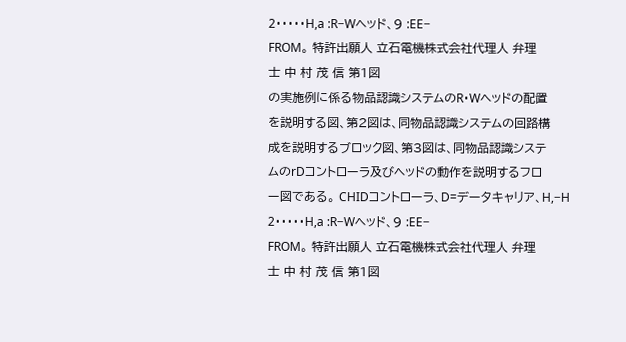2・・・・・H,a :R−Wヘッド、9 :EE−
FROM。 特許出願人 立石電機株式会社代理人 弁理
士 中 村 茂 信 第1図
の実施例に係る物品認識システムのR・Wヘッドの配置
を説明する図、第2図は、同物品認識システムの回路構
成を説明するブロック図、第3図は、同物品認識システ
ムのrDコントローラ及びヘッドの動作を説明するフロ
ー図である。 CHIDコントローラ、D=データキャリア、H,−H
2・・・・・H,a :R−Wヘッド、9 :EE−
FROM。 特許出願人 立石電機株式会社代理人 弁理
士 中 村 茂 信 第1図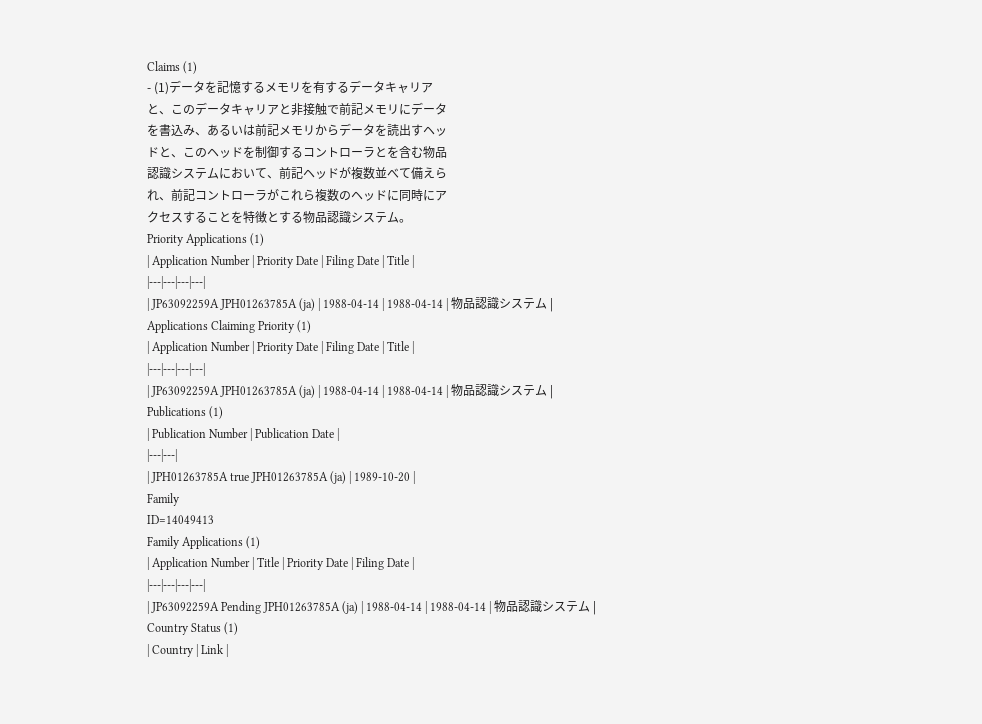Claims (1)
- (1)データを記憶するメモリを有するデータキャリア
と、このデータキャリアと非接触で前記メモリにデータ
を書込み、あるいは前記メモリからデータを読出すヘッ
ドと、このヘッドを制御するコントローラとを含む物品
認識システムにおいて、前記ヘッドが複数並べて備えら
れ、前記コントローラがこれら複数のヘッドに同時にア
クセスすることを特徴とする物品認識システム。
Priority Applications (1)
| Application Number | Priority Date | Filing Date | Title |
|---|---|---|---|
| JP63092259A JPH01263785A (ja) | 1988-04-14 | 1988-04-14 | 物品認識システム |
Applications Claiming Priority (1)
| Application Number | Priority Date | Filing Date | Title |
|---|---|---|---|
| JP63092259A JPH01263785A (ja) | 1988-04-14 | 1988-04-14 | 物品認識システム |
Publications (1)
| Publication Number | Publication Date |
|---|---|
| JPH01263785A true JPH01263785A (ja) | 1989-10-20 |
Family
ID=14049413
Family Applications (1)
| Application Number | Title | Priority Date | Filing Date |
|---|---|---|---|
| JP63092259A Pending JPH01263785A (ja) | 1988-04-14 | 1988-04-14 | 物品認識システム |
Country Status (1)
| Country | Link |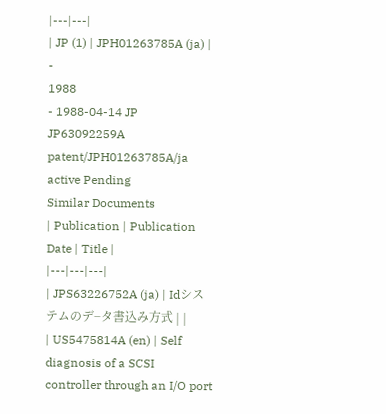|---|---|
| JP (1) | JPH01263785A (ja) |
-
1988
- 1988-04-14 JP JP63092259A patent/JPH01263785A/ja active Pending
Similar Documents
| Publication | Publication Date | Title |
|---|---|---|
| JPS63226752A (ja) | Idシステムのデ−タ書込み方式 | |
| US5475814A (en) | Self diagnosis of a SCSI controller through an I/O port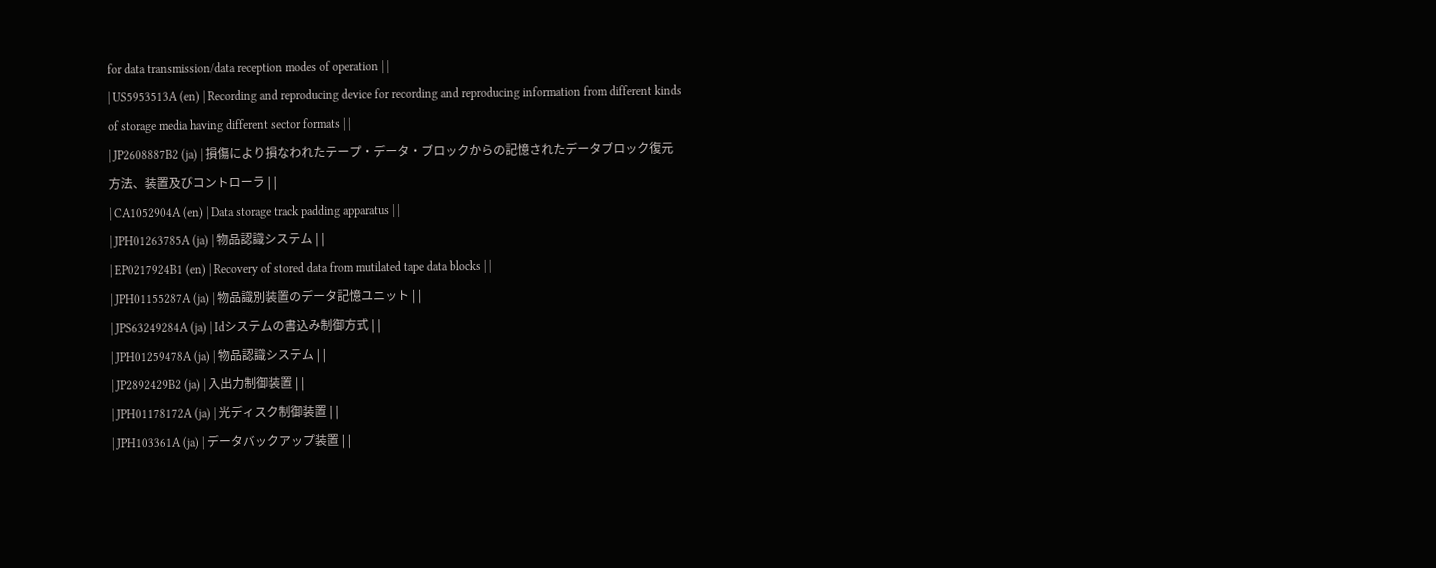for data transmission/data reception modes of operation | |
| US5953513A (en) | Recording and reproducing device for recording and reproducing information from different kinds of storage media having different sector formats | |
| JP2608887B2 (ja) | 損傷により損なわれたテープ・データ・ブロックからの記憶されたデータブロック復元方法、装置及びコントローラ | |
| CA1052904A (en) | Data storage track padding apparatus | |
| JPH01263785A (ja) | 物品認識システム | |
| EP0217924B1 (en) | Recovery of stored data from mutilated tape data blocks | |
| JPH01155287A (ja) | 物品識別装置のデータ記憶ユニット | |
| JPS63249284A (ja) | Idシステムの書込み制御方式 | |
| JPH01259478A (ja) | 物品認識システム | |
| JP2892429B2 (ja) | 入出力制御装置 | |
| JPH01178172A (ja) | 光ディスク制御装置 | |
| JPH103361A (ja) | データバックアップ装置 | |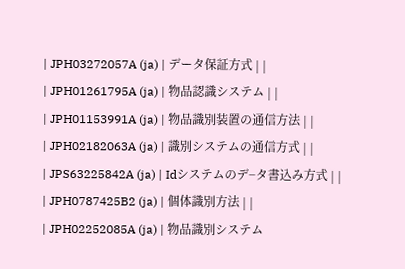| JPH03272057A (ja) | データ保証方式 | |
| JPH01261795A (ja) | 物品認識システム | |
| JPH01153991A (ja) | 物品識別装置の通信方法 | |
| JPH02182063A (ja) | 識別システムの通信方式 | |
| JPS63225842A (ja) | Idシステムのデ−タ書込み方式 | |
| JPH0787425B2 (ja) | 個体識別方法 | |
| JPH02252085A (ja) | 物品識別システム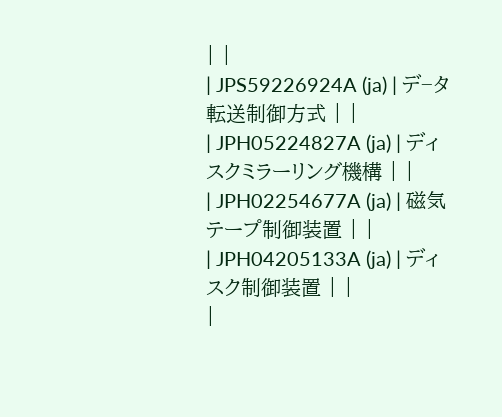| |
| JPS59226924A (ja) | デ−タ転送制御方式 | |
| JPH05224827A (ja) | ディスクミラーリング機構 | |
| JPH02254677A (ja) | 磁気テープ制御装置 | |
| JPH04205133A (ja) | ディスク制御装置 | |
|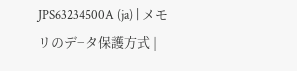JPS63234500A (ja) | メモリのデ−タ保護方式 |